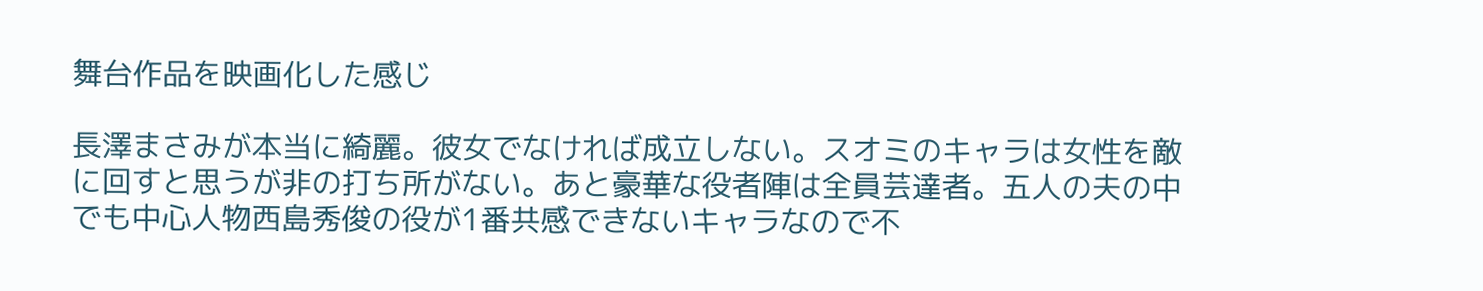舞台作品を映画化した感じ

長澤まさみが本当に綺麗。彼女でなければ成立しない。スオミのキャラは女性を敵に回すと思うが非の打ち所がない。あと豪華な役者陣は全員芸達者。五人の夫の中でも中心人物西島秀俊の役が1番共感できないキャラなので不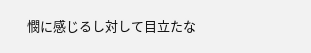憫に感じるし対して目立たな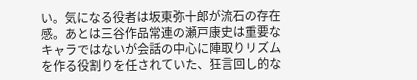い。気になる役者は坂東弥十郎が流石の存在感。あとは三谷作品常連の瀬戸康史は重要なキャラではないが会話の中心に陣取りリズムを作る役割りを任されていた、狂言回し的な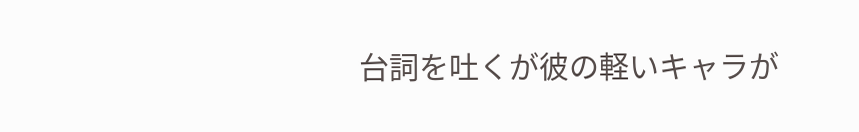台詞を吐くが彼の軽いキャラが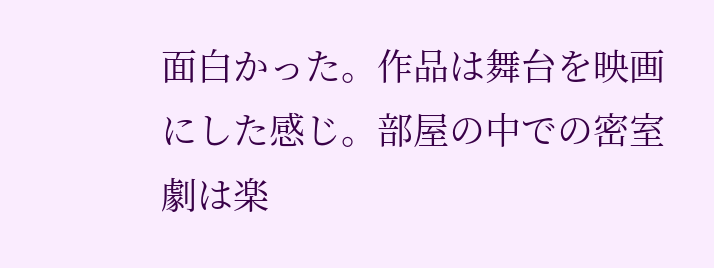面白かった。作品は舞台を映画にした感じ。部屋の中での密室劇は楽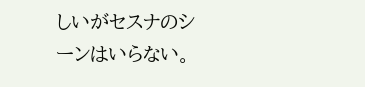しいがセスナのシーンはいらない。